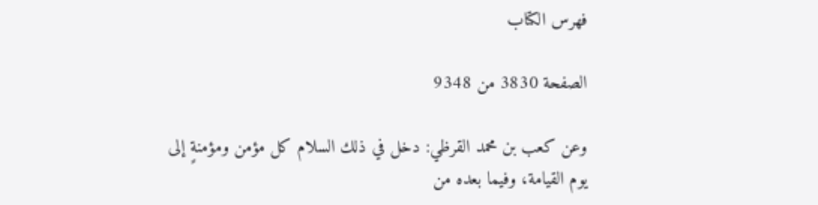فهرس الكتاب

الصفحة 3830 من 9348

وعن كعب بن محمد القرظي: دخل في ذلك السلام كل مؤمن ومؤمنةٍ إلى يوم القيامة، وفيما بعده من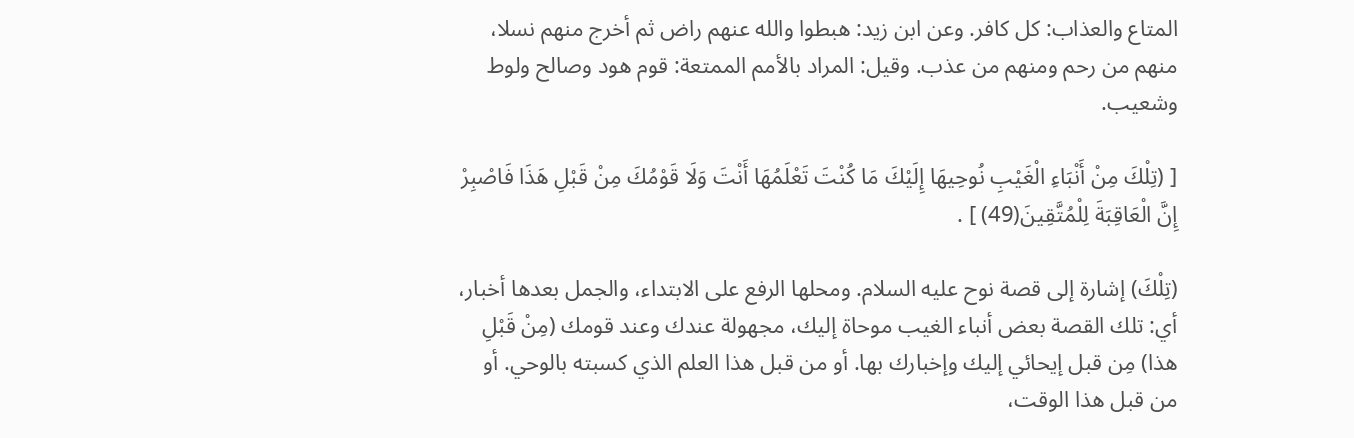المتاع والعذاب: كل كافر. وعن ابن زيد: هبطوا والله عنهم راض ثم أخرج منهم نسلا، منهم من رحم ومنهم من عذب. وقيل: المراد بالأمم الممتعة: قوم هود وصالح ولوط وشعيب.

[ (تِلْكَ مِنْ أَنْبَاءِ الْغَيْبِ نُوحِيهَا إِلَيْكَ مَا كُنْتَ تَعْلَمُهَا أَنْتَ وَلَا قَوْمُكَ مِنْ قَبْلِ هَذَا فَاصْبِرْ إِنَّ الْعَاقِبَةَ لِلْمُتَّقِينَ(49) ] .

(تِلْكَ) إشارة إلى قصة نوح عليه السلام. ومحلها الرفع على الابتداء، والجمل بعدها أخبار، أي: تلك القصة بعض أنباء الغيب موحاة إليك، مجهولة عندك وعند قومك (مِنْ قَبْلِ هذا) مِن قبل إيحائي إليك وإخبارك بها. أو من قبل هذا العلم الذي كسبته بالوحي. أو من قبل هذا الوقت،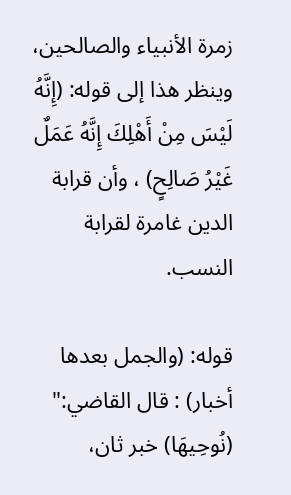زمرة الأنبياء والصالحين، وينظر هذا إلى قوله: (إِنَّهُ لَيْسَ مِنْ أَهْلِكَ إِنَّهُ عَمَلٌ غَيْرُ صَالِحٍ) ، وأن قرابة الدين غامرة لقرابة النسب.

قوله: (والجمل بعدها أخبار) : قال القاضي:" (نُوحِيهَا) خبر ثان،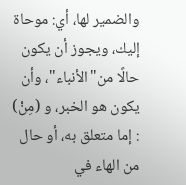والضمير لها، أي: موحاة إليك، ويجوز أن يكون حالًا من"الأنباء"، وأن يكون هو الخبر، و (مِنْ) : إما متعلق به، أو حال من الهاء في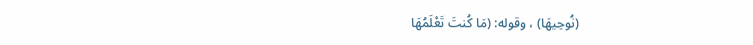(نُوحِيهَا) ، وقوله: (مَا كُنتَ تَعْلَمُهَا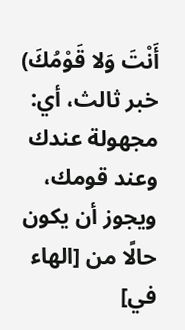أَنْتَ وَلا قَوْمُكَ) خبر ثالث، أي: مجهولة عندك وعند قومك، ويجوز أن يكون حالًا من [الهاء في]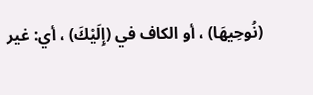(نُوحِيهَا) ، أو الكاف في (إِلَيْكَ) ، أي: غير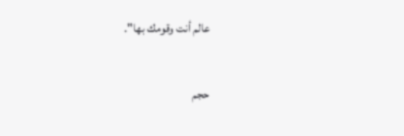عالم أنت وقومك بها".

حجم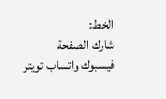الخط:
شارك الصفحة
فيسبوك واتساب تويتر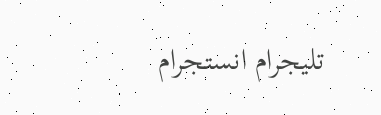تليجرام انستجرام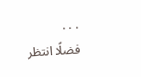. . .
فضلًا انتظر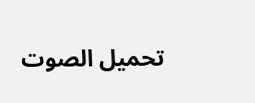تحميل الصوت